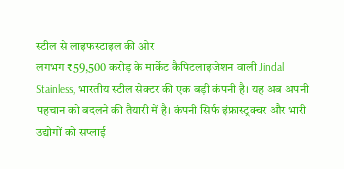स्टील से लाइफस्टाइल की ओर
लगभग ₹59,500 करोड़ के मार्केट कैपिटलाइजेशन वाली Jindal Stainless, भारतीय स्टील सेक्टर की एक बड़ी कंपनी है। यह अब अपनी पहचान को बदलने की तैयारी में है। कंपनी सिर्फ इंफ्रास्ट्रक्चर और भारी उद्योगों को सप्लाई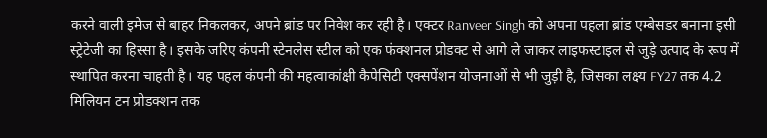करने वाली इमेज से बाहर निकलकर, अपने ब्रांड पर निवेश कर रही है। एक्टर Ranveer Singh को अपना पहला ब्रांड एम्बेसडर बनाना इसी स्ट्रेटेजी का हिस्सा है। इसके जरिए कंपनी स्टेनलेस स्टील को एक फंक्शनल प्रोडक्ट से आगे ले जाकर लाइफस्टाइल से जुड़े उत्पाद के रूप में स्थापित करना चाहती है। यह पहल कंपनी की महत्वाकांक्षी कैपेसिटी एक्सपेंशन योजनाओं से भी जुड़ी है, जिसका लक्ष्य FY27 तक 4.2 मिलियन टन प्रोडक्शन तक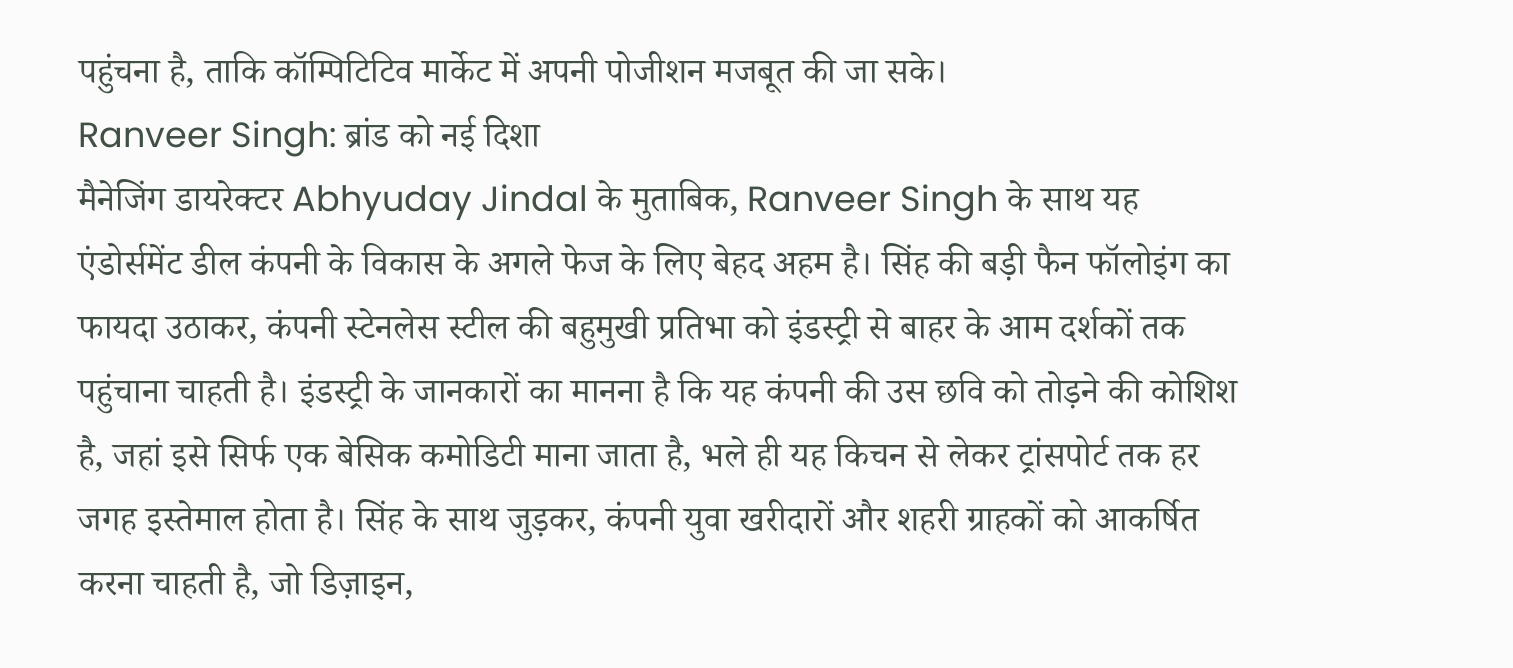पहुंचना है, ताकि कॉम्पिटिटिव मार्केट में अपनी पोजीशन मजबूत की जा सके।
Ranveer Singh: ब्रांड को नई दिशा
मैनेजिंग डायरेक्टर Abhyuday Jindal के मुताबिक, Ranveer Singh के साथ यह एंडोर्समेंट डील कंपनी के विकास के अगले फेज के लिए बेहद अहम है। सिंह की बड़ी फैन फॉलोइंग का फायदा उठाकर, कंपनी स्टेनलेस स्टील की बहुमुखी प्रतिभा को इंडस्ट्री से बाहर के आम दर्शकों तक पहुंचाना चाहती है। इंडस्ट्री के जानकारों का मानना है कि यह कंपनी की उस छवि को तोड़ने की कोशिश है, जहां इसे सिर्फ एक बेसिक कमोडिटी माना जाता है, भले ही यह किचन से लेकर ट्रांसपोर्ट तक हर जगह इस्तेमाल होता है। सिंह के साथ जुड़कर, कंपनी युवा खरीदारों और शहरी ग्राहकों को आकर्षित करना चाहती है, जो डिज़ाइन,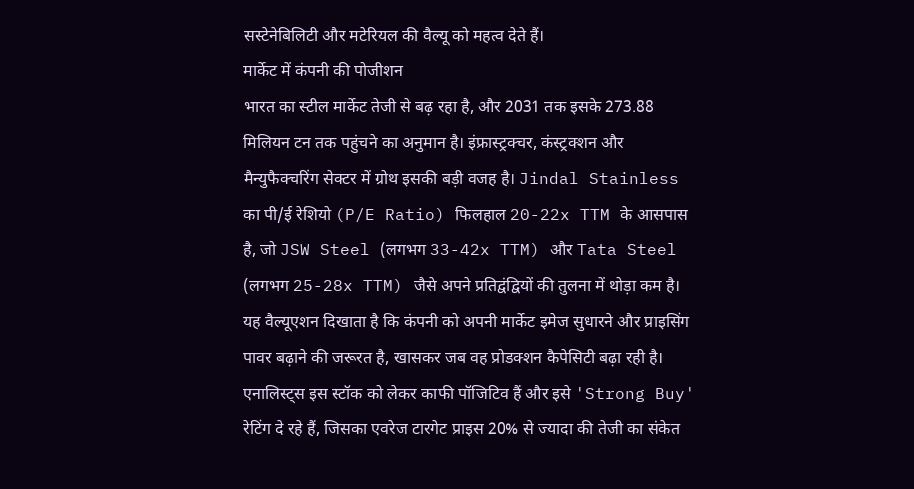सस्टेनेबिलिटी और मटेरियल की वैल्यू को महत्व देते हैं।
मार्केट में कंपनी की पोजीशन
भारत का स्टील मार्केट तेजी से बढ़ रहा है, और 2031 तक इसके 273.88 मिलियन टन तक पहुंचने का अनुमान है। इंफ्रास्ट्रक्चर, कंस्ट्रक्शन और मैन्युफैक्चरिंग सेक्टर में ग्रोथ इसकी बड़ी वजह है। Jindal Stainless का पी/ई रेशियो (P/E Ratio) फिलहाल 20-22x TTM के आसपास है, जो JSW Steel (लगभग 33-42x TTM) और Tata Steel (लगभग 25-28x TTM) जैसे अपने प्रतिद्वंद्वियों की तुलना में थोड़ा कम है। यह वैल्यूएशन दिखाता है कि कंपनी को अपनी मार्केट इमेज सुधारने और प्राइसिंग पावर बढ़ाने की जरूरत है, खासकर जब वह प्रोडक्शन कैपेसिटी बढ़ा रही है। एनालिस्ट्स इस स्टॉक को लेकर काफी पॉजिटिव हैं और इसे 'Strong Buy' रेटिंग दे रहे हैं, जिसका एवरेज टारगेट प्राइस 20% से ज्यादा की तेजी का संकेत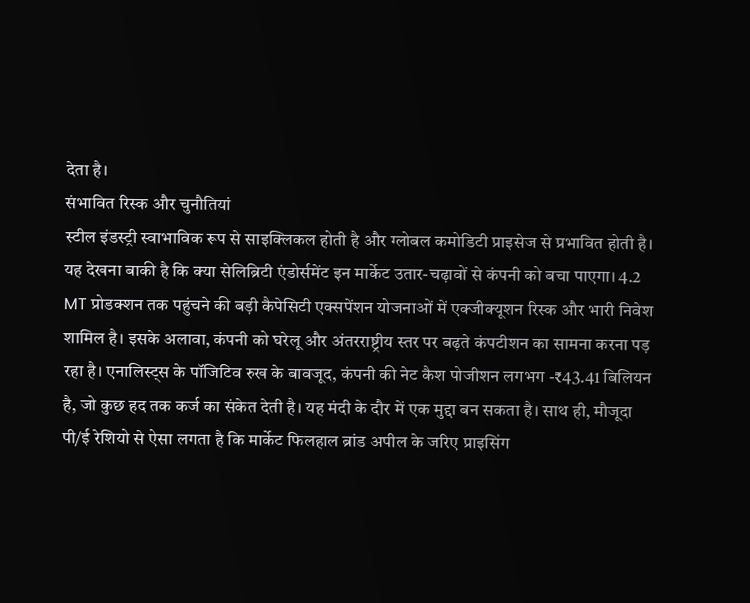देता है।
संभावित रिस्क और चुनौतियां
स्टील इंडस्ट्री स्वाभाविक रूप से साइक्लिकल होती है और ग्लोबल कमोडिटी प्राइसेज से प्रभावित होती है। यह देखना बाकी है कि क्या सेलिब्रिटी एंडोर्समेंट इन मार्केट उतार-चढ़ावों से कंपनी को बचा पाएगा। 4.2 MT प्रोडक्शन तक पहुंचने की बड़ी कैपेसिटी एक्सपेंशन योजनाओं में एक्जीक्यूशन रिस्क और भारी निवेश शामिल है। इसके अलावा, कंपनी को घरेलू और अंतरराष्ट्रीय स्तर पर बढ़ते कंपटीशन का सामना करना पड़ रहा है। एनालिस्ट्स के पॉजिटिव रुख के बावजूद, कंपनी की नेट कैश पोजीशन लगभग -₹43.41 बिलियन है, जो कुछ हद तक कर्ज का संकेत देती है। यह मंदी के दौर में एक मुद्दा बन सकता है। साथ ही, मौजूदा पी/ई रेशियो से ऐसा लगता है कि मार्केट फिलहाल ब्रांड अपील के जरिए प्राइसिंग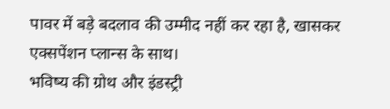पावर में बड़े बदलाव की उम्मीद नहीं कर रहा है, खासकर एक्सपेंशन प्लान्स के साथ।
भविष्य की ग्रोथ और इंडस्ट्री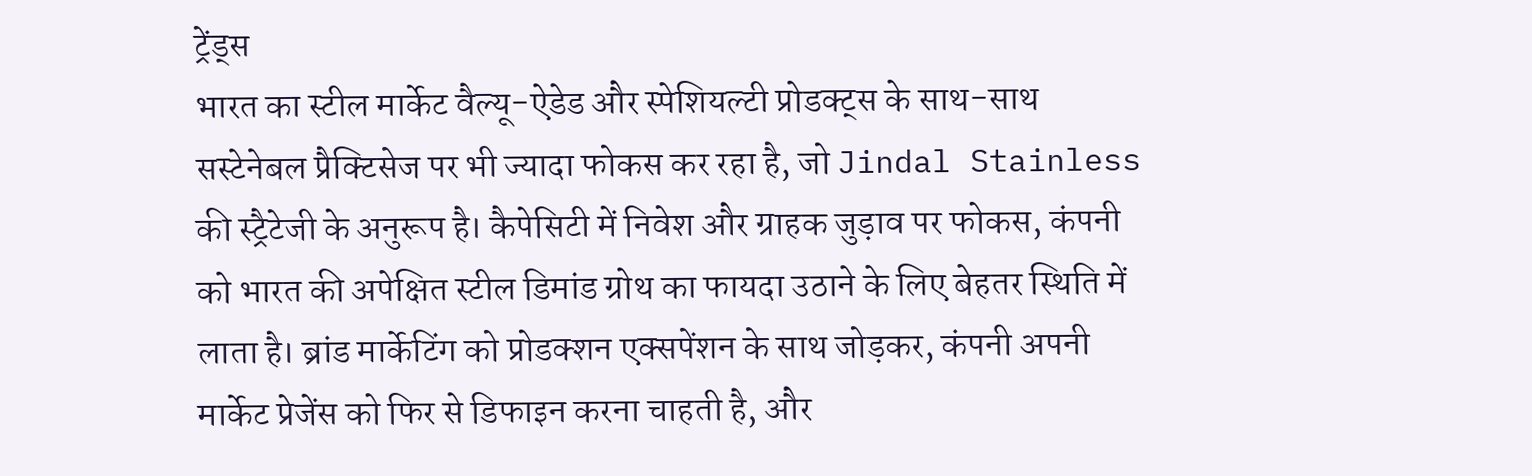ट्रेंड्स
भारत का स्टील मार्केट वैल्यू-ऐडेड और स्पेशियल्टी प्रोडक्ट्स के साथ-साथ सस्टेनेबल प्रैक्टिसेज पर भी ज्यादा फोकस कर रहा है, जो Jindal Stainless की स्ट्रैटेजी के अनुरूप है। कैपेसिटी में निवेश और ग्राहक जुड़ाव पर फोकस, कंपनी को भारत की अपेक्षित स्टील डिमांड ग्रोथ का फायदा उठाने के लिए बेहतर स्थिति में लाता है। ब्रांड मार्केटिंग को प्रोडक्शन एक्सपेंशन के साथ जोड़कर, कंपनी अपनी मार्केट प्रेजेंस को फिर से डिफाइन करना चाहती है, और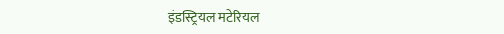इंडस्ट्रियल मटेरियल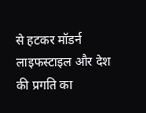से हटकर मॉडर्न लाइफस्टाइल और देश की प्रगति का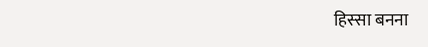हिस्सा बनना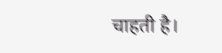चाहती है।